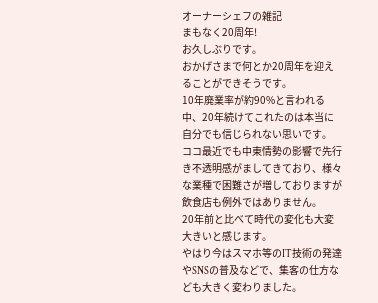オーナーシェフの雑記
まもなく20周年!
お久しぶりです。
おかげさまで何とか20周年を迎えることができそうです。
10年廃業率が約90%と言われる中、20年続けてこれたのは本当に自分でも信じられない思いです。
ココ最近でも中東情勢の影響で先行き不透明感がましてきており、様々な業種で困難さが増しておりますが飲食店も例外ではありません。
20年前と比べて時代の変化も大変大きいと感じます。
やはり今はスマホ等のIT技術の発達やSNSの普及などで、集客の仕方なども大きく変わりました。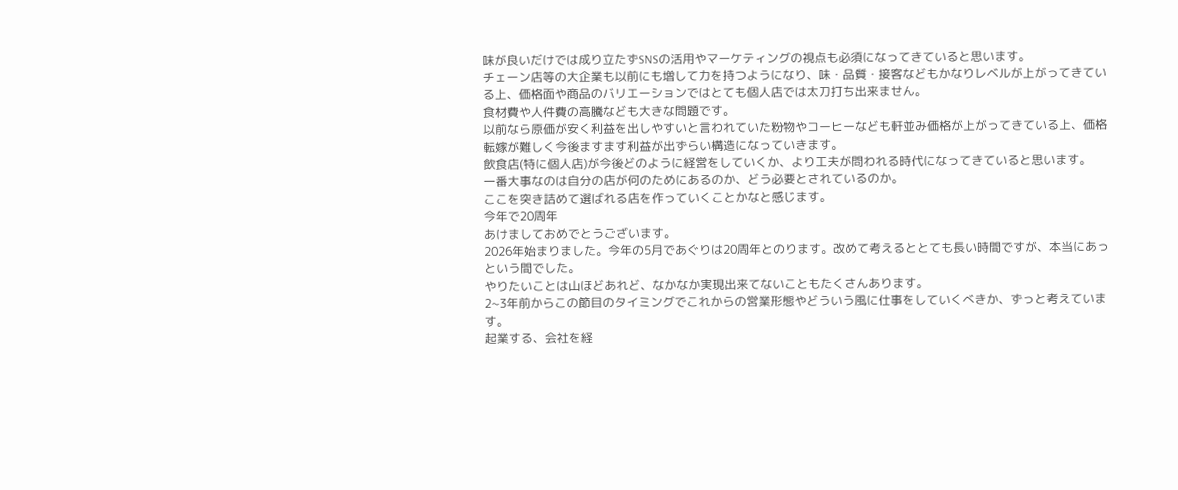味が良いだけでは成り立たずSNSの活用やマーケティングの視点も必須になってきていると思います。
チェーン店等の大企業も以前にも増して力を持つようになり、味・品質・接客などもかなりレベルが上がってきている上、価格面や商品のバリエーションではとても個人店では太刀打ち出来ません。
食材費や人件費の高騰なども大きな問題です。
以前なら原価が安く利益を出しやすいと言われていた粉物やコーヒーなども軒並み価格が上がってきている上、価格転嫁が難しく今後ますます利益が出ずらい構造になっていきます。
飲食店(特に個人店)が今後どのように経営をしていくか、より工夫が問われる時代になってきていると思います。
一番大事なのは自分の店が何のためにあるのか、どう必要とされているのか。
ここを突き詰めて選ばれる店を作っていくことかなと感じます。
今年で20周年
あけましておめでとうございます。
2026年始まりました。今年の5月であぐりは20周年とのります。改めて考えるととても長い時間ですが、本当にあっという間でした。
やりたいことは山ほどあれど、なかなか実現出来てないこともたくさんあります。
2~3年前からこの節目のタイミングでこれからの営業形態やどういう風に仕事をしていくべきか、ずっと考えています。
起業する、会社を経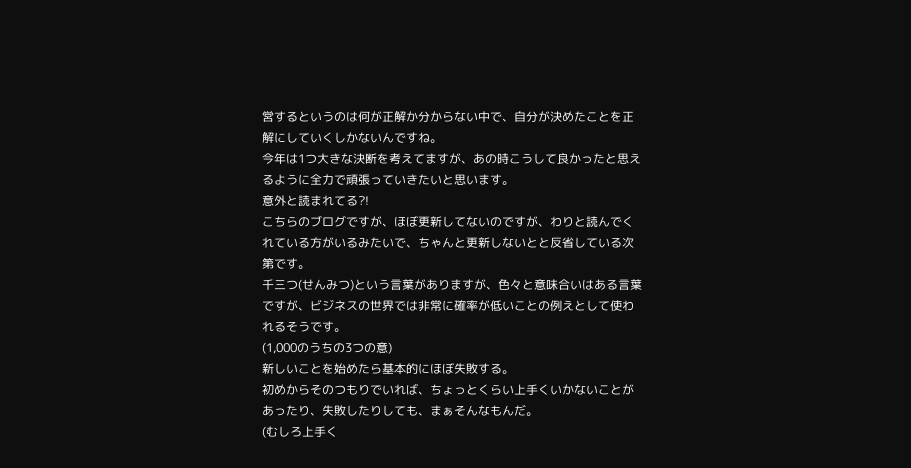営するというのは何が正解か分からない中で、自分が決めたことを正解にしていくしかないんですね。
今年は1つ大きな決断を考えてますが、あの時こうして良かったと思えるように全力で頑張っていきたいと思います。
意外と読まれてる?!
こちらのブログですが、ほぼ更新してないのですが、わりと読んでくれている方がいるみたいで、ちゃんと更新しないとと反省している次第です。
千三つ(せんみつ)という言葉がありますが、色々と意味合いはある言葉ですが、ビジネスの世界では非常に確率が低いことの例えとして使われるそうです。
(1,000のうちの3つの意)
新しいことを始めたら基本的にほぼ失敗する。
初めからそのつもりでいれば、ちょっとくらい上手くいかないことがあったり、失敗したりしても、まぁそんなもんだ。
(むしろ上手く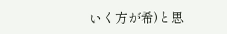いく方が希)と思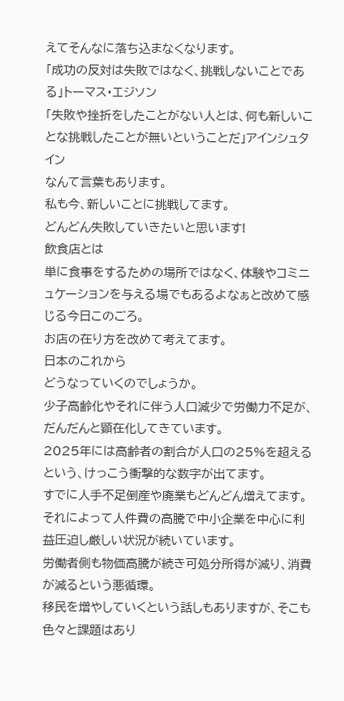えてそんなに落ち込まなくなります。
「成功の反対は失敗ではなく、挑戦しないことである」トーマス・エジソン
「失敗や挫折をしたことがない人とは、何も新しいことな挑戦したことが無いということだ」アインシュタイン
なんて言葉もあります。
私も今、新しいことに挑戦してます。
どんどん失敗していきたいと思います!
飲食店とは
単に食事をするための場所ではなく、体験やコミニュケーションを与える場でもあるよなぁと改めて感じる今日このごろ。
お店の在り方を改めて考えてます。
日本のこれから
どうなっていくのでしょうか。
少子高齢化やそれに伴う人口減少で労働力不足が、だんだんと顕在化してきています。
2025年には高齢者の割合が人口の25%を超えるという、けっこう衝撃的な数字が出てます。
すでに人手不足倒産や廃業もどんどん増えてます。それによって人件費の高騰で中小企業を中心に利益圧迫し厳しい状況が続いています。
労働者側も物価高騰が続き可処分所得が減り、消費が減るという悪循環。
移民を増やしていくという話しもありますが、そこも色々と課題はあり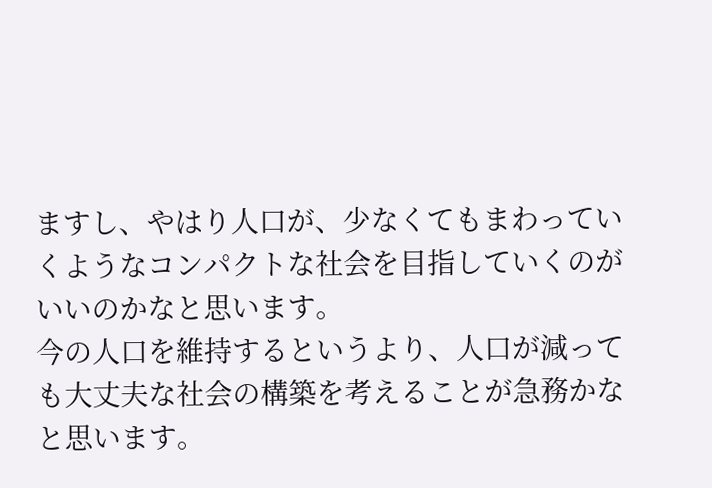ますし、やはり人口が、少なくてもまわっていくようなコンパクトな社会を目指していくのがいいのかなと思います。
今の人口を維持するというより、人口が減っても大丈夫な社会の構築を考えることが急務かなと思います。